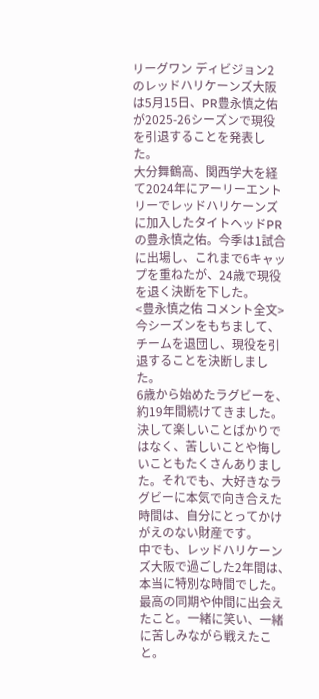リーグワン ディビジョン2のレッドハリケーンズ大阪は5月15日、PR豊永慎之佑が2025-26シーズンで現役を引退することを発表した。
大分舞鶴高、関西学大を経て2024年にアーリーエントリーでレッドハリケーンズに加入したタイトヘッドPRの豊永慎之佑。今季は1試合に出場し、これまで6キャップを重ねたが、24歳で現役を退く決断を下した。
<豊永慎之佑 コメント全文>
今シーズンをもちまして、チームを退団し、現役を引退することを決断しました。
6歳から始めたラグビーを、約19年間続けてきました。決して楽しいことばかりではなく、苦しいことや悔しいこともたくさんありました。それでも、大好きなラグビーに本気で向き合えた時間は、自分にとってかけがえのない財産です。
中でも、レッドハリケーンズ大阪で過ごした2年間は、本当に特別な時間でした。
最高の同期や仲間に出会えたこと。一緒に笑い、一緒に苦しみながら戦えたこと。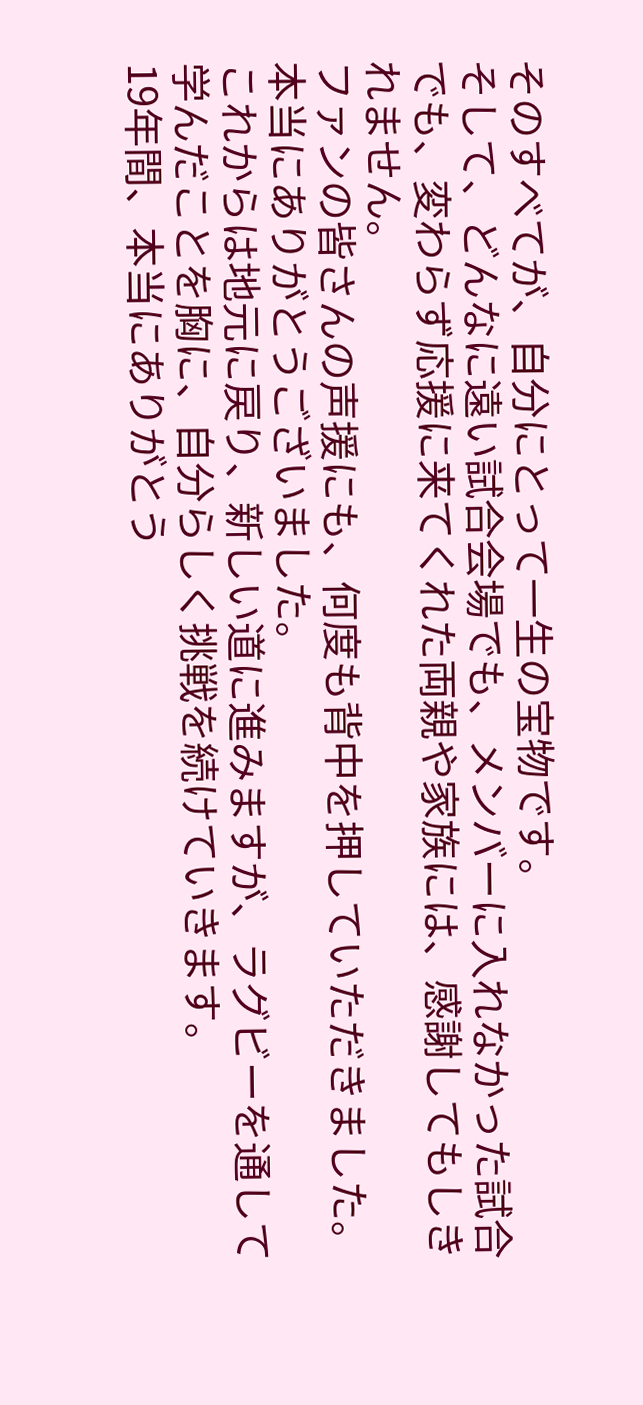そのすべてが、自分にとって一生の宝物です。
そして、どんなに遠い試合会場でも、メンバーに入れなかった試合でも、変わらず応援に来てくれた両親や家族には、感謝してもしきれません。
ファンの皆さんの声援にも、何度も背中を押していただきました。本当にありがとうございました。
これからは地元に戻り、新しい道に進みますが、ラグビーを通して学んだことを胸に、自分らしく挑戦を続けていきます。
19年間、本当にありがとう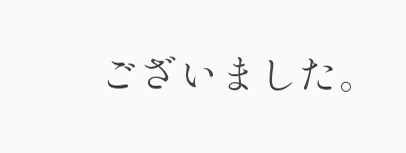ございました。